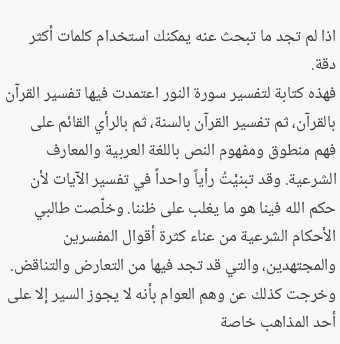اذا لم تجد ما تبحث عنه يمكنك استخدام كلمات أكثر دقة.
فهذه كتابة لتفسير سورة النور اعتمدت فيها تفسير القرآن بالقرآن، ثم تفسير القرآن بالسنة، ثم بالرأي القائم على فهم منطوق ومفهوم النص باللغة العربية والمعارف الشرعية. وقد تبنيْتُ رأياً واحداً في تفسير الآيات لأن حكم الله فينا هو ما يغلب على ظننا. وخلّصت طالبي الأحكام الشرعية من عناء كثرة أقوال المفسرين والمجتهدين، والتي قد تجد فيها من التعارض والتناقض. وخرجت كذلك عن وهم العوام بأنه لا يجوز السير إلا على أحد المذاهب خاصة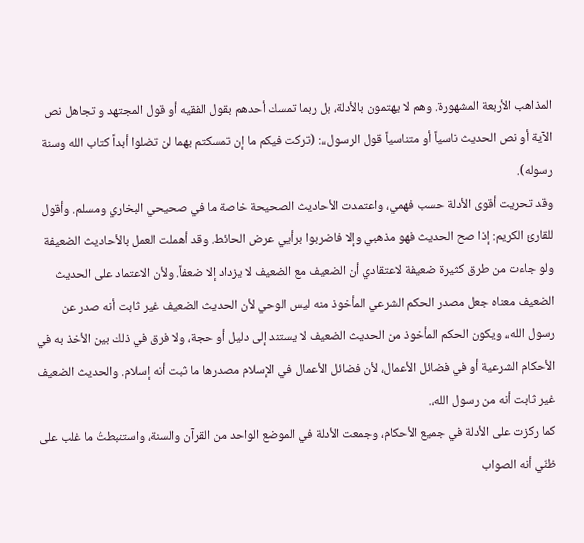المذاهب الأربعة المشهورة. وهم لا يهتمون بالأدلة، بل ربما تمسك أحدهم بقول الفقيه أو قول المجتهد و تجاهل نص الآية أو نص الحديث ناسياً أو متناسياً قول الرسول،،: (تركت فيكم ما إن تمسكتم بهما لن تضلوا أبداً كتاب الله وسنة رسوله).
وقد تحريت أقوى الأدلة حسب فهمي، واعتمدت الأحاديث الصحيحة خاصة ما في صحيحي البخاري ومسلم. وأقول للقارئ الكريم: إذا صح الحديث فهو مذهبي وإلا فاضربوا برأيي عرض الحائط. وقد أهملت العمل بالأحاديث الضعيفة ولو جاءت من طرق كثيرة ضعيفة لاعتقادي أن الضعيف مع الضعيف لا يزداد إلا ضعفاً. ولأن الاعتماد على الحديث الضعيف معناه جعل مصدر الحكم الشرعي المأخوذ منه ليس الوحي لأن الحديث الضعيف غير ثابت أنه صدر عن رسول الله،، ويكون الحكم المأخوذ من الحديث الضعيف لا يستند إلى دليل أو حجة، ولا فرق في ذلك بين الأخذ به في الأحكام الشرعية أو في فضائل الأعمال، لأن فضائل الأعمال في الإسلام مصدرها ما ثبت أنه إسلام. والحديث الضعيف غير ثابت أنه من رسول الله،.
كما ركزت على الأدلة في جميع الأحكام، وجمعت الأدلة في الموضع الواحد من القرآن والسنة، واستنبطتُ ما غلب على ظنّي أنه الصواب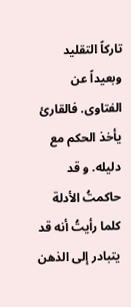تاركاً التقليد وبعيداً عن الفتاوى. فالقارئ يأخذ الحكم مع دليله. و قد حاكمتُ الأدلة كلما رأيتُ أنه قد يتبادر إلى الذهن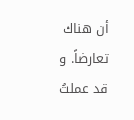أن هناك تعارضاً. و قد عملتُ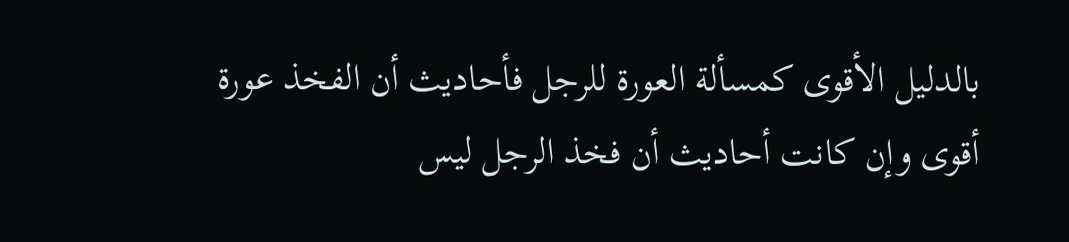بالدليل الأقوى كمسألة العورة للرجل فأحاديث أن الفخذ عورة أقوى وإن كانت أحاديث أن فخذ الرجل ليس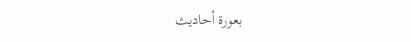بعورة أحاديث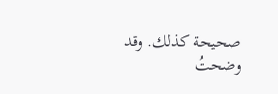صحيحة كذلك. وقد وضحتُ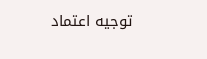توجيه اعتماد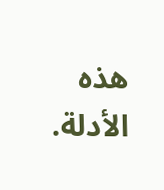هذه الأدلة.